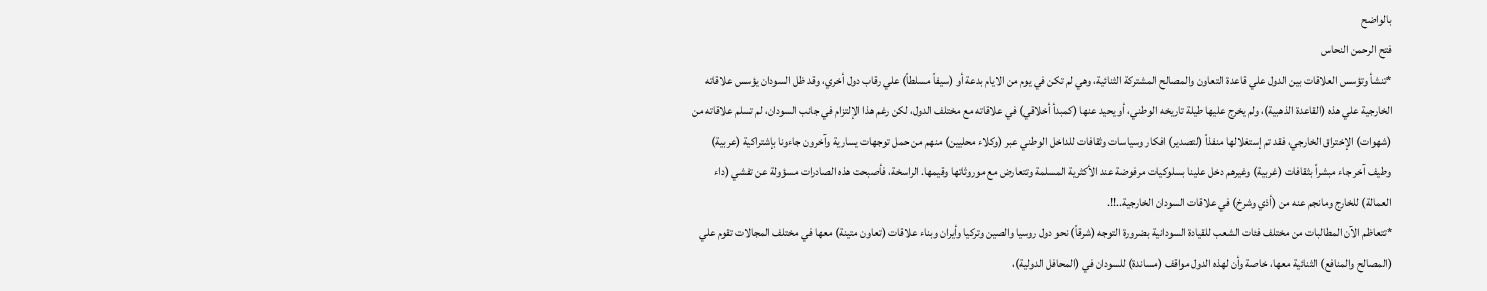بالواضح
فتح الرحمن النحاس
*تنشأ وتؤسس العلاقات بين الدول علي قاعدة التعاون والمصالح المشتركة الثنائية، وهي لم تكن في يوم من الايام بدعة أو (سيفاً مسلطاً) علي رقاب دول أخري، وقد ظل السودان يؤسس علاقاته الخارجية علي هذه (القاعدة الذهبية)، ولم يخرج عليها طيلة تاريخه الوطني، أو يحيد عنها (كمبدأ أخلاقي) في علاقاته مع مختلف الدول، لكن رغم هذا الإلتزام في جانب السودان، لم تسلم علاقاته من (شهوات) الإختراق الخارجي، فقد تم إستغلالها منفذاً (لتصدير) افكار وسياسات وثقافات للداخل الوطني عبر (وكلاء محليين) منهم من حمل توجهات يسارية وآخرون جاءونا بإشتراكية (عربية) وطيف آخر جاء مبشراً بثقافات (غربية) وغيرهم دخل علينا بسلوكيات مرفوضة عند الأكثرية المسلمة وتتعارض مع موروثاتها وقيمها. الراسخة، فأصبحت هذه الصادرات مسؤولة عن تفشي (داء العمالة) للخارج ومانجم عنه من (أذي وشرخ) في علاقات السودان الخارجية..!!.
*تتعاظم الآن المطالبات من مختلف فئات الشعب للقيادة السودانية بضرورة التوجه (شرقاً) نحو دول روسيا والصين وتركيا وأيران وبناء علاقات (تعاون متينة) معها في مختلف المجالات تقوم علي (المصالح والمنافع) الثنائية معها، خاصة وأن لهذه الدول مواقف (مساندة) للسودان في (المحافل الدولية)،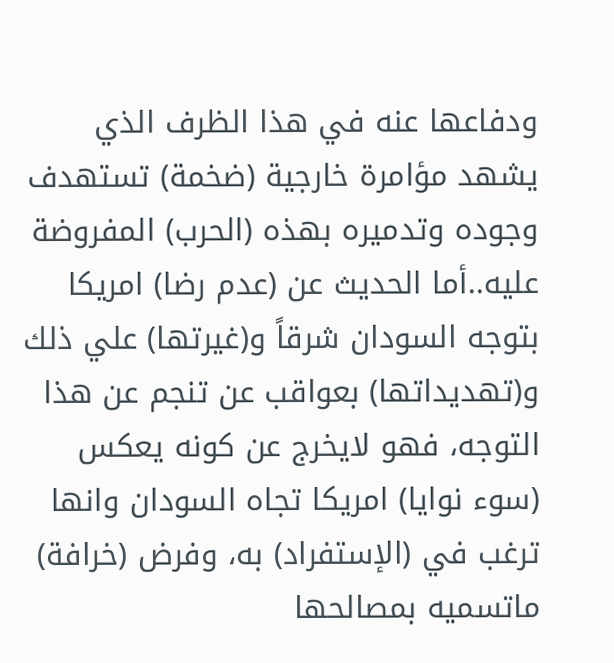ودفاعها عنه في هذا الظرف الذي يشهد مؤامرة خارجية (ضخمة) تستهدف وجوده وتدميره بهذه (الحرب) المفروضة عليه..أما الحديث عن (عدم رضا) امريكا بتوجه السودان شرقاً و(غيرتها) علي ذلك و(تهديداتها) بعواقب عن تنجم عن هذا التوجه، فهو لايخرج عن كونه يعكس (سوء نوايا) امريكا تجاه السودان وانها ترغب في (الإستفراد) به، وفرض (خرافة) ماتسميه بمصالحها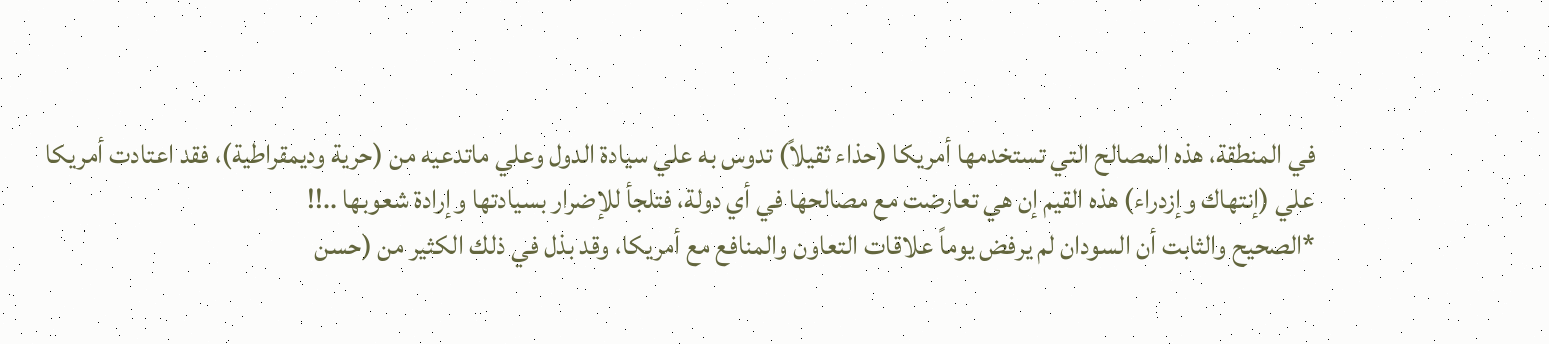في المنطقة، هذه المصالح التي تستخدمها أمريكا (حذاء ثقيلاً) تدوس به علي سيادة الدول وعلي ماتدعيه من (حرية وديمقراطية)، فقد اعتادت أمريكا علي (إنتهاك وإزدراء) هذه القيم إن هي تعارضت مع مصالحها في أي دولة، فتلجأ للإضرار بسيادتها وإرادة شعوبها ..!!
*الصحيح والثابت أن السودان لم يرفض يوماً علاقات التعاون والمنافع مع أمريكا، وقد بذل في ذلك الكثير من (حسن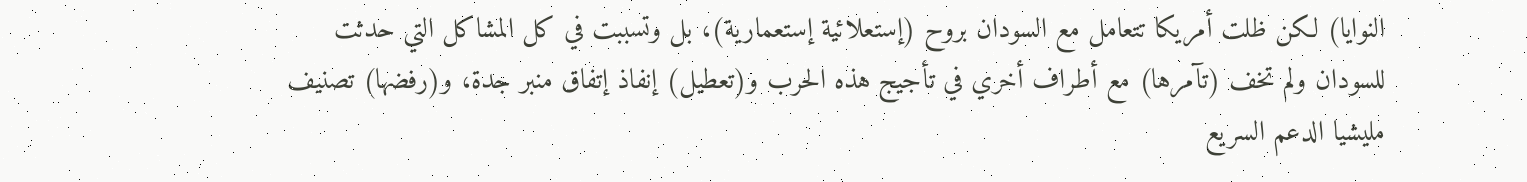النوايا) لكن ظلت أمريكا تتعامل مع السودان بروح (إستعلائية إستعمارية)، بل وتسببت في كل المشاكل التي حدثت للسودان ولم تخف (تآمرها) مع أطراف أخري في تأجيج هذه الحرب و(تعطيل) إنفاذ إتفاق منبر جدة، و(رفضها) تصنيف مليشيا الدعم السريع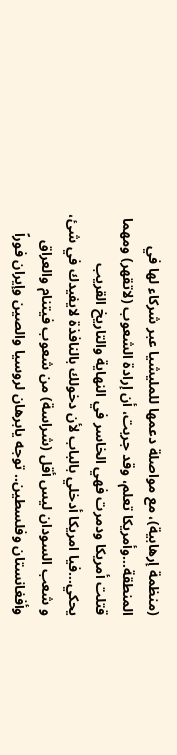(منظمة إرهابية)، مع مواصلة دعمها للمليشيا عبر شركاء لها في المنطقة…وأمريكا تعلم، وقد جربت، أن إرادة الشعوب (لاتقهر) ومهما قتلت أمريكا ودمرت فهي الخاسر في النهاية والتاريخ القريب يحكي…فيا امريكا أدخلي بالباب لأن دخولك بالنافذة لايفيدك في شئ، و شعب السودان ليس أقل (شراسة) من شعوب فيتنام والعراق وأفغانستان وفلسطين.. توجه يابرهان لروسيا والصين وإيران فوراً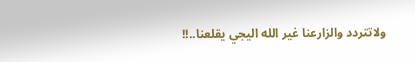ولاتتردد والزارعنا غير الله اليجي يقلعنا..!!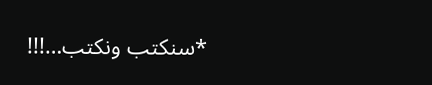*سنكتب ونكتب…!!!